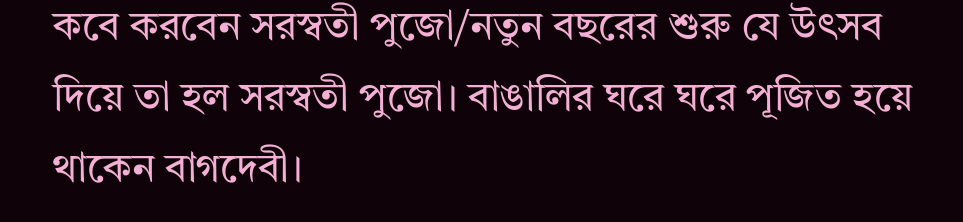কবে করবেন সরস্বতী পুজো/নতুন বছরের শুরু যে উৎসব দিয়ে তা হল সরস্বতী পুজো। বাঙালির ঘরে ঘরে পূজিত হয়ে থাকেন বাগদেবী।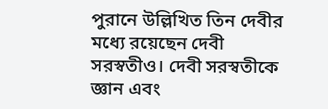পুরানে উল্লিখিত তিন দেবীর মধ্যে রয়েছেন দেবী সরস্বতীও। দেবী সরস্বতীকে জ্ঞান এবং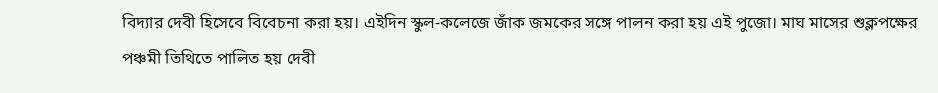বিদ্যার দেবী হিসেবে বিবেচনা করা হয়। এইদিন স্কুল-কলেজে জাঁক জমকের সঙ্গে পালন করা হয় এই পুজো। মাঘ মাসের শুক্লপক্ষের পঞ্চমী তিথিতে পালিত হয় দেবী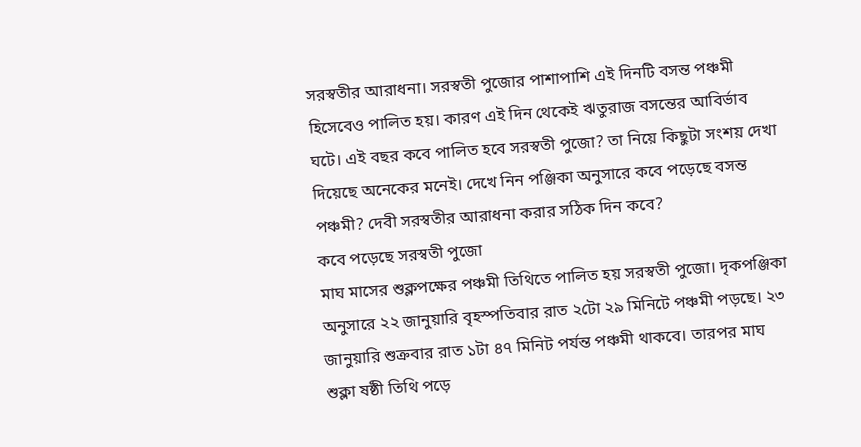সরস্বতীর আরাধনা। সরস্বতী পুজোর পাশাপাশি এই দিনটি বসন্ত পঞ্চমী হিসেবেও পালিত হয়। কারণ এই দিন থেকেই ঋতুরাজ বসন্তের আবির্ভাব ঘটে। এই বছর কবে পালিত হবে সরস্বতী পুজো? তা নিয়ে কিছুটা সংশয় দেখা দিয়েছে অনেকের মনেই। দেখে নিন পঞ্জিকা অনুসারে কবে পড়েছে বসন্ত পঞ্চমী? দেবী সরস্বতীর আরাধনা করার সঠিক দিন কবে?
কবে পড়েছে সরস্বতী পুজো
মাঘ মাসের শুক্লপক্ষের পঞ্চমী তিথিতে পালিত হয় সরস্বতী পুজো। দৃকপঞ্জিকা অনুসারে ২২ জানুয়ারি বৃহস্পতিবার রাত ২টো ২৯ মিনিটে পঞ্চমী পড়ছে। ২৩ জানুয়ারি শুক্রবার রাত ১টা ৪৭ মিনিট পর্যন্ত পঞ্চমী থাকবে। তারপর মাঘ শুক্লা ষষ্ঠী তিথি পড়ে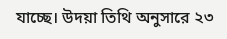যাচ্ছে। উদয়া তিথি অনুসারে ২৩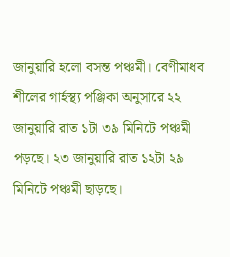জানুয়ারি হলো বসন্ত পঞ্চমী। বেণীমাধব শীলের গার্হস্থ্য পঞ্জিকা অনুসারে ২২ জানুয়ারি রাত ১টা ৩৯ মিনিটে পঞ্চমী পড়ছে। ২৩ জানুয়ারি রাত ১২টা ২৯ মিনিটে পঞ্চমী ছাড়ছে।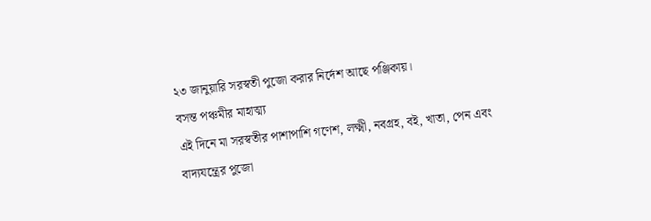২৩ জানুয়ারি সরস্বতী পুজো করার নির্দেশ আছে পঞ্জিকায়।
বসন্ত পঞ্চমীর মাহাত্ম্য
এই দিনে মা সরস্বতীর পাশাপাশি গণেশ, লক্ষ্মী, নবগ্রহ, বই, খাতা, পেন এবং বাদ্যযন্ত্রের পুজো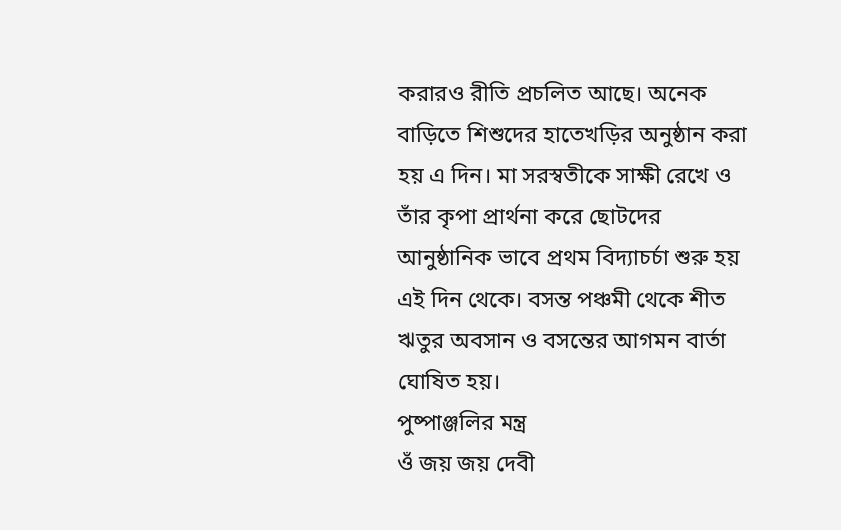করারও রীতি প্রচলিত আছে। অনেক বাড়িতে শিশুদের হাতেখড়ির অনুষ্ঠান করা হয় এ দিন। মা সরস্বতীকে সাক্ষী রেখে ও তাঁর কৃপা প্রার্থনা করে ছোটদের আনুষ্ঠানিক ভাবে প্রথম বিদ্যাচর্চা শুরু হয় এই দিন থেকে। বসন্ত পঞ্চমী থেকে শীত ঋতুর অবসান ও বসন্তের আগমন বার্তা ঘোষিত হয়।
পুষ্পাঞ্জলির মন্ত্র
ওঁ জয় জয় দেবী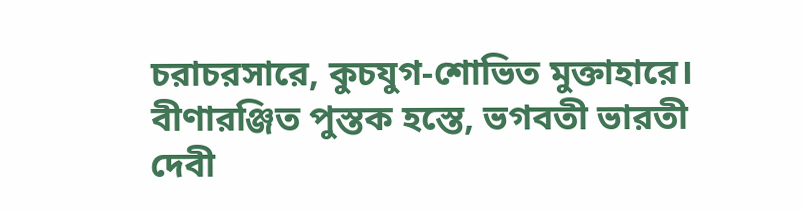চরাচরসারে, কুচযুগ-শোভিত মুক্তাহারে। বীণারঞ্জিত পুস্তক হস্তে, ভগবতী ভারতী দেবী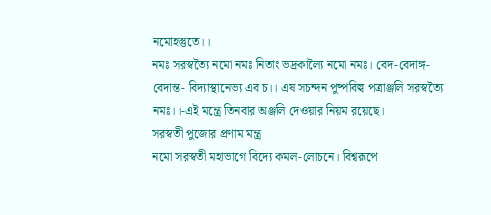নমোহস্তুতে।।
নমঃ সরস্বত্যৈ নমো নমঃ নিতাং ভদ্রকাল্যৈ নমো নমঃ। বেদ-বেদাঙ্গ- বেদান্ত- বিদ্যাস্থানেভ্য এব চ।। এষ সচন্দন পুষ্পবিল্ব পত্রাঞ্জলি সরস্বত্যৈ নমঃ।।-এই মন্ত্রে তিনবার অঞ্জলি দেওয়ার নিয়ম রয়েছে।
সরস্বতী পুজোর প্রণাম মন্ত্র
নমো সরস্বতী মহাভাগে বিদ্যে কমল-লোচনে। বিশ্বরূপে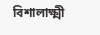বিশালাক্ষ্মী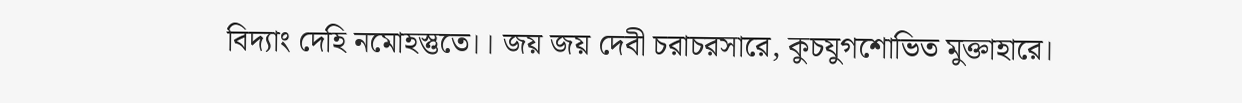বিদ্যাং দেহি নমোহস্তুতে।। জয় জয় দেবী চরাচরসারে, কুচযুগশোভিত মুক্তাহারে।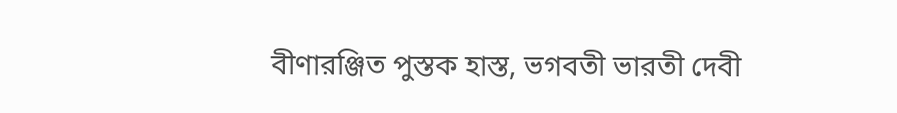বীণারঞ্জিত পুস্তক হাস্ত, ভগবতী ভারতী দেবী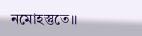নমোহস্তুতে।।